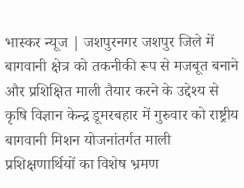भास्कर न्यूज | जशपुरनगर जशपुर जिले में बागवानी क्षेत्र को तकनीकी रूप से मजबूत बनाने और प्रशिक्षित माली तैयार करने के उद्देश्य से कृषि विज्ञान केन्द्र डूमरबहार में गुरुवार को राष्ट्रीय बागवानी मिशन योजनांतर्गत माली प्रशिक्षणार्थियों का विशेष भ्रमण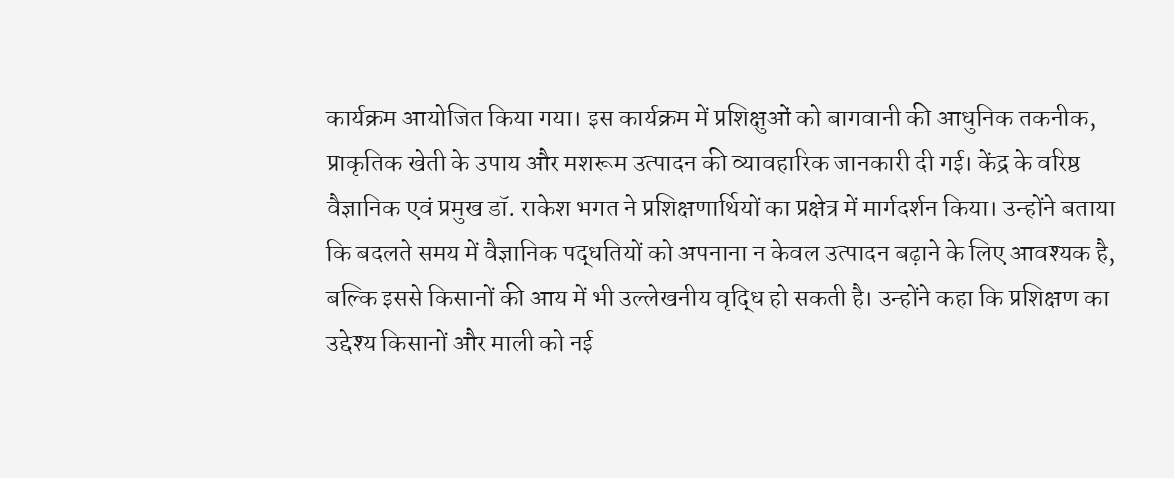कार्यक्रम आयोजित किया गया। इस कार्यक्रम में प्रशिक्षुओं को बागवानी की आधुनिक तकनीक, प्राकृतिक खेती के उपाय और मशरूम उत्पादन की व्यावहारिक जानकारी दी गई। केंद्र के वरिष्ठ वैज्ञानिक एवं प्रमुख डॉ. राकेश भगत ने प्रशिक्षणार्थियों का प्रक्षेत्र में मार्गदर्शन किया। उन्होंने बताया कि बदलते समय में वैज्ञानिक पद्धतियों को अपनाना न केवल उत्पादन बढ़ाने के लिए आवश्यक है, बल्कि इससे किसानों की आय में भी उल्लेखनीय वृद्धि हो सकती है। उन्होंने कहा कि प्रशिक्षण का उद्देश्य किसानों और माली को नई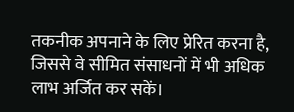तकनीक अपनाने के लिए प्रेरित करना है, जिससे वे सीमित संसाधनों में भी अधिक लाभ अर्जित कर सकें।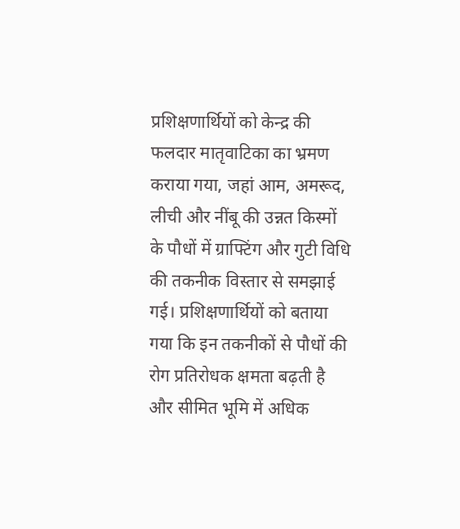प्रशिक्षणार्थियों को केन्द्र की फलदार मातृवाटिका का भ्रमण कराया गया, जहां आम, अमरूद, लीची और नींबू की उन्नत किस्मों के पौधों में ग्राफ्टिंग और गुटी विधि की तकनीक विस्तार से समझाई गई। प्रशिक्षणार्थियों को बताया गया कि इन तकनीकों से पौधों की रोग प्रतिरोधक क्षमता बढ़ती है और सीमित भूमि में अधिक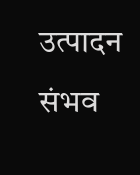उत्पादन संभव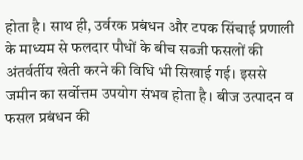होता है। साथ ही, उर्वरक प्रबंधन और टपक सिंचाई प्रणाली के माध्यम से फलदार पौधों के बीच सब्जी फसलों की अंतर्वर्तीय खेती करने की विधि भी सिखाई गई। इससे जमीन का सर्वोत्तम उपयोग संभव होता है। बीज उत्पादन व फसल प्रबंधन की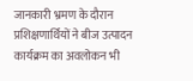जानकारी भ्रमण के दौरान प्रशिक्षणार्थियों ने बीज उत्पादन कार्यक्रम का अवलोकन भी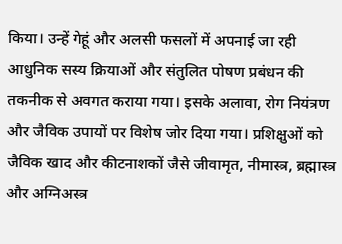किया। उन्हें गेहूं और अलसी फसलों में अपनाई जा रही आधुनिक सस्य क्रियाओं और संतुलित पोषण प्रबंधन की तकनीक से अवगत कराया गया। इसके अलावा, रोग नियंत्रण और जैविक उपायों पर विशेष जोर दिया गया। प्रशिक्षुओं को जैविक खाद और कीटनाशकों जैसे जीवामृत, नीमास्त्र, ब्रह्मास्त्र और अग्निअस्त्र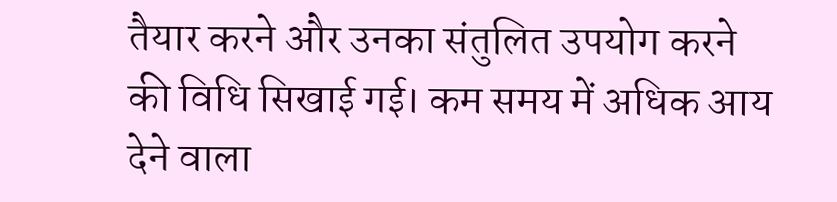तैयार करने और उनका संतुलित उपयोग करने की विधि सिखाई गई। कम समय में अधिक आय देने वाला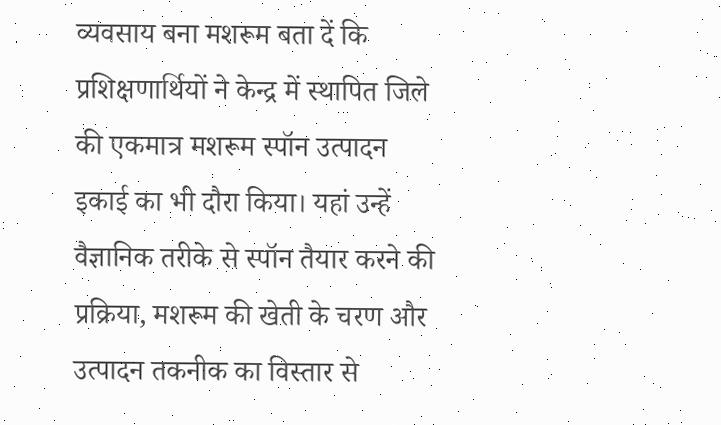व्यवसाय बना मशरूम बता दें कि प्रशिक्षणार्थियों ने केन्द्र में स्थापित जिले की एकमात्र मशरूम स्पॉन उत्पादन इकाई का भी दौरा किया। यहां उन्हें वैज्ञानिक तरीके से स्पॉन तैयार करने की प्रक्रिया, मशरूम की खेती के चरण और उत्पादन तकनीक का विस्तार से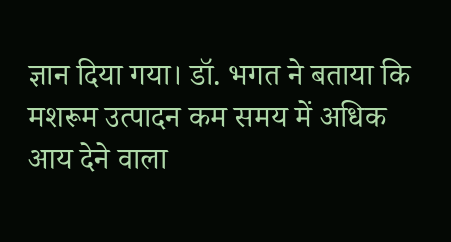ज्ञान दिया गया। डॉ. भगत ने बताया कि मशरूम उत्पादन कम समय में अधिक आय देने वाला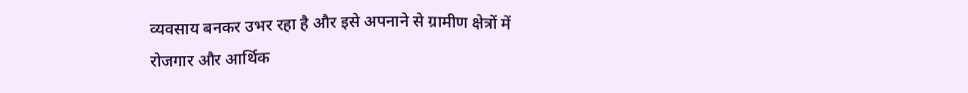व्यवसाय बनकर उभर रहा है और इसे अपनाने से ग्रामीण क्षेत्रों में रोजगार और आर्थिक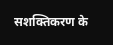सशक्तिकरण के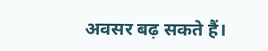अवसर बढ़ सकते हैं।